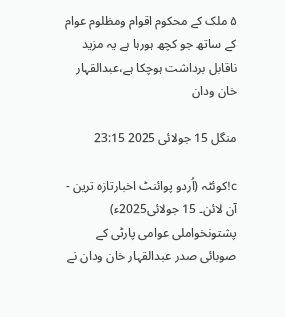۵ ملک کے محکوم اقوام ومظلوم عوام کے ساتھ جو کچھ ہورہا ہے یہ مزید ناقابل برداشت ہوچکا ہے،عبدالقہار خان ودان

منگل 15 جولائی 2025 23:15

c!کوئٹہ (اُردو پوائنٹ اخبارتازہ ترین - آن لائن۔ 15 جولائی2025ء) پشتونخواملی عوامی پارٹی کے صوبائی صدر عبدالقہار خان ودان نے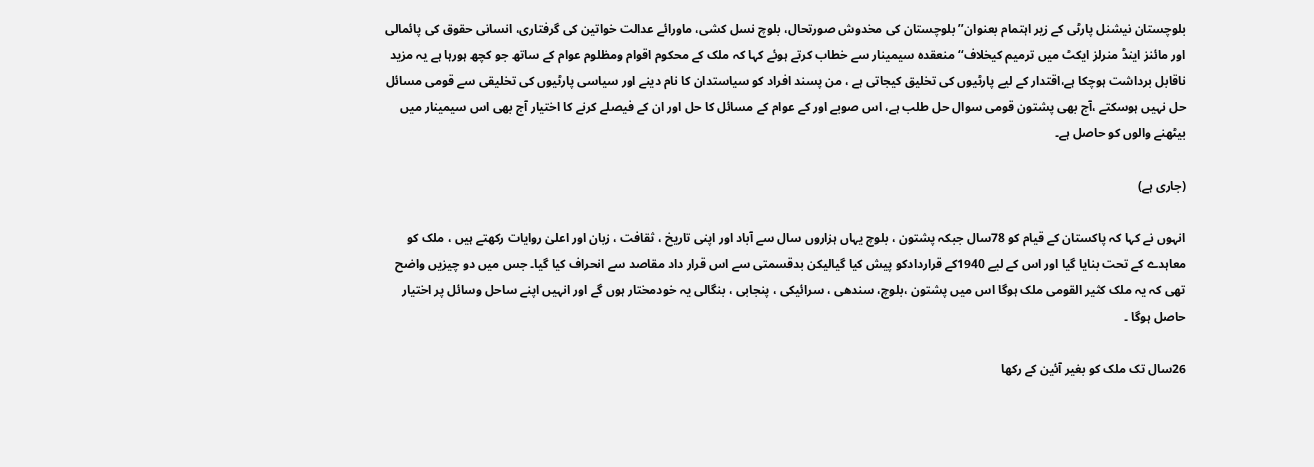بلوچستان نیشنل پارٹی کے زیر اہتمام بعنوان’’ بلوچستان کی مخدوش صورتحال، بلوچ نسل کشی، ماورائے عدالت خواتین کی گرفتاری، انسانی حقوق کی پائمالی اور مائنز اینڈ منرلز ایکٹ میں ترمیم کیخلاف‘‘منعقدہ سیمینار سے خطاب کرتے ہوئے کہا کہ ملک کے محکوم اقوام ومظلوم عوام کے ساتھ جو کچھ ہورہا ہے یہ مزید ناقابل برداشت ہوچکا ہے،اقتدار کے لیے پارٹیوں کی تخلیق کیجاتی ہے ، من پسند افراد کو سیاستدان کا نام دینے اور سیاسی پارٹیوں کی تخلیقی سے قومی مسائل حل نہیں ہوسکتے ،آج بھی پشتون قومی سوال حل طلب ہے، اس صوبے اور کے عوام کے مسائل کا حل اور ان کے فیصلے کرنے کا اختیار آج بھی اس سیمینار میں بیٹھنے والوں کو حاصل ہے۔

(جاری ہے)

انہوں نے کہا کہ پاکستان کے قیام کو 78سال جبکہ پشتون ، بلوچ یہاں ہزاروں سال سے آباد اور اپنی تاریخ ، ثقافت ، زبان اور اعلیٰ روایات رکھتے ہیں ، ملک کو معاہدے کے تحت بنایا گیا اور اس کے لیے 1940کے قراردادکو پیش کیا گیالیکن بدقسمتی سے اس قرار داد مقاصد سے انحراف کیا گیا۔ جس میں دو چیزیں واضح تھی کہ یہ ملک کثیر القومی ملک ہوگا اس میں پشتون ،بلوچ، سندھی ، سرائیکی ، پنجابی ، بنگالی یہ خودمختار ہوں گے اور انہیں اپنے ساحل وسائل پر اختیار حاصل ہوگا ۔

26سال تک ملک کو بغیر آئین کے رکھا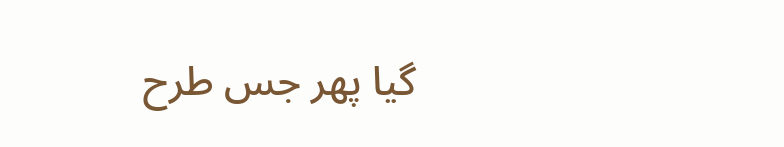گیا پھر جس طرح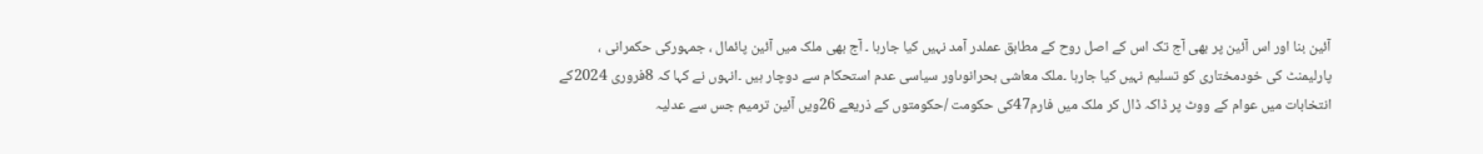آئین بنا اور اس آئین پر بھی آج تک اس کے اصل روح کے مطابق عملدر آمد نہیں کیا جارہا ۔ آج بھی ملک میں آئین پائمال ، جمہورکی حکمرانی ، پارلیمنٹ کی خودمختاری کو تسلیم نہیں کیا جارہا ۔ملک معاشی بحرانوںاور سیاسی عدم استحکام سے دوچار ہیں ۔انہوں نے کہا کہ 8فروری 2024کے انتخابات میں عوام کے ووٹ پر ڈاکہ ڈال کر ملک میں فارم47کی حکومت /حکومتوں کے ذریعے 26ویں آئین ترمیم جس سے عدلیہ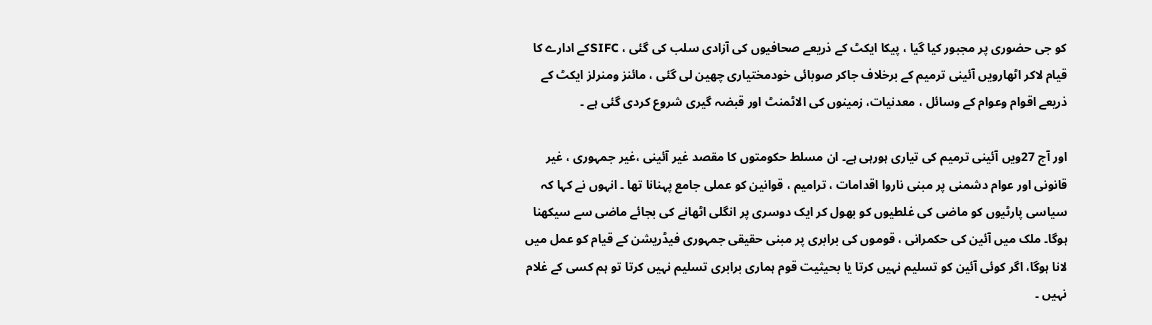کو جی حضوری پر مجبور کیا گیا ، پیکا ایکٹ کے ذریعے صحافیوں کی آزادی سلب کی گئی ، SIFCکے ادارے کا قیام لاکر اٹھارویں آئینی ترمیم کے برخلاف جاکر صوبائی خودمختیاری چھین لی گئی ، مائنز ومنرلز ایکٹ کے ذریعے اقوام وعوام کے وسائل ، معدنیات، زمینوں کی الاٹمنٹ اور قبضہ گیری شروع کردی گئی ہے ۔

اور آج 27ویں آئینی ترمیم کی تیاری ہورہی ہے۔ ان مسلط حکومتوں کا مقصد غیر آئینی ،غیر جمہوری ، غیر قانونی اور عوام دشمنی پر مبنی ناروا اقدامات ، ترامیم ، قوانین کو عملی جامع پہنانا تھا ۔ انہوں نے کہا کہ سیاسی پارٹیوں کو ماضی کی غلطیوں کو بھول کر ایک دوسری پر انگلی اٹھانے کی بجائے ماضی سے سیکھنا ہوگا۔ ملک میں آئین کی حکمرانی ، قوموں کی برابری پر مبنی حقیقی جمہوری فیڈریشن کے قیام کو عمل میں لانا ہوگا، اگر کوئی آئین کو تسلیم نہیں کرتا یا بحیثیت قوم ہماری برابری تسلیم نہیں کرتا تو ہم کسی کے غلام نہیں ۔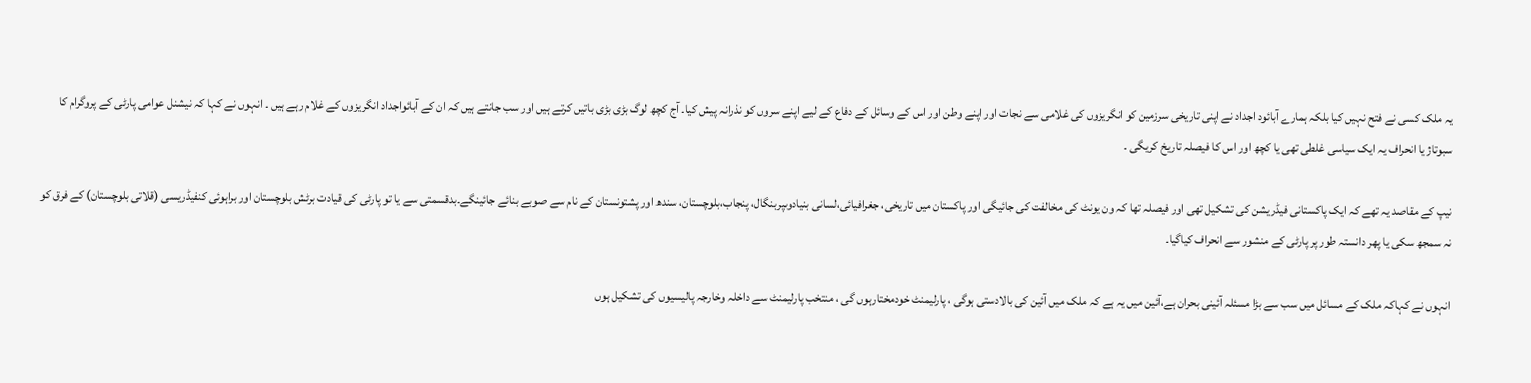یہ ملک کسی نے فتح نہیں کیا بلکہ ہمارے آبائود اجداد نے اپنی تاریخی سرزمین کو انگریزوں کی غلامی سے نجات اور اپنے وطن اور اس کے وسائل کے دفاع کے لیے اپنے سروں کو نذرانہ پیش کیا۔ آج کچھ لوگ بڑی بڑی باتیں کرتے ہیں اور سب جانتے ہیں کہ ان کے آبائواجداد انگریزوں کے غلام رہے ہیں ۔ انہوں نے کہا کہ نیشنل عوامی پارٹی کے پروگرام کا سبوتاژ یا انحراف یہ ایک سیاسی غلطی تھی یا کچھ اور اس کا فیصلہ تاریخ کریگی ۔

نیپ کے مقاصد یہ تھے کہ ایک پاکستانی فیڈریشن کی تشکیل تھی اور فیصلہ تھا کہ ون یونٹ کی مخالفت کی جائیگی اور پاکستان میں تاریخی، جغرافیائی،لسانی بنیادوںپربنگال، پنجاب،بلوچستان، سندھ اور پشتونستان کے نام سے صوبے بنائے جائینگے۔بدقسمتی سے یا تو پارٹی کی قیادت برٹش بلوچستان اور براہوئی کنفیڈریسی (قلاتی بلوچستان) کے فرق کو نہ سمجھ سکی یا پھر دانستہ طور پر پارٹی کے منشور سے انحراف کیاگیا۔

انہوں نے کہاکہ ملک کے مسائل میں سب سے بڑا مسئلہ آئینی بحران ہے،آئین میں یہ ہے کہ ملک میں آئین کی بالادستی ہوگی ، پارلیمنٹ خودمختارہوں گی ، منتخب پارلیمنٹ سے داخلہ وخارجہ پالیسیوں کی تشکیل ہوں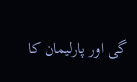گی اور پارلیمان کا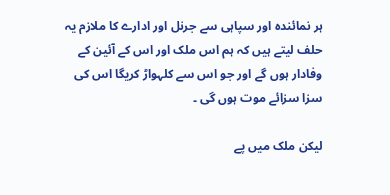ہر نمائندہ اور سپاہی سے جرنل اور ادارے کا ملازم یہ حلف لیتے ہیں کہ ہم اس ملک اور اس کے آئین کے وفادار ہوں گے اور جو اس سے کلہواڑ کریگا اس کی سزا سزائے موت ہوں گی ۔

لیکن ملک میں پے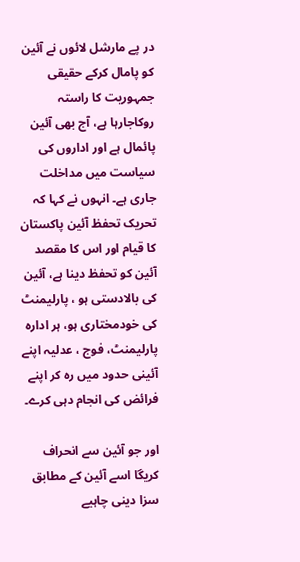در پے مارشل لائوں نے آئین کو پامال کرکے حقیقی جمہوریت کا راستہ روکاجارہا ہے، آج بھی آئین پائمال ہے اور اداروں کی سیاست میں مداخلت جاری ہے۔ انہوں نے کہا کہ تحریک تحفظ آئین پاکستان کا قیام اور اس کا مقصد آئین کو تحفظ دینا ہے، آئین کی بالادستی ہو ، پارلیمنٹ کی خودمختاری ہو، ہر ادارہ پارلیمنٹ، فوج ، عدلیہ اپنے آئینی حدود میں رہ کر اپنے فرائض کی انجام دہی کرے۔

اور جو آئین سے انحراف کریگا اسے آئین کے مطابق سزا دینی چاہیے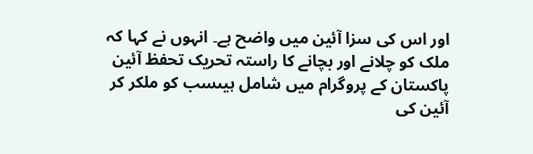اور اس کی سزا آئین میں واضح ہے۔ انہوں نے کہا کہ ملک کو چلانے اور بچانے کا راستہ تحریک تحفظ آئین پاکستان کے پروگرام میں شامل ہیںسب کو ملکر کر آئین کی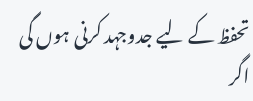تحفظ کے لیے جدوجہد کرنی ہوں گی اگر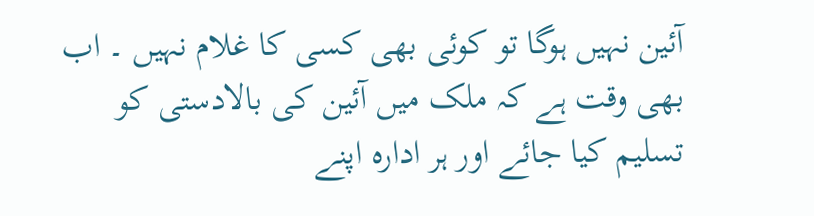آئین نہیں ہوگا تو کوئی بھی کسی کا غلام نہیں ۔ اب بھی وقت ہے کہ ملک میں آئین کی بالادستی کو تسلیم کیا جائے اور ہر ادارہ اپنے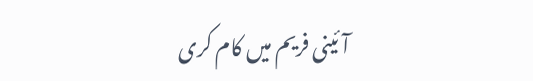آئینی فریم میں کام کری